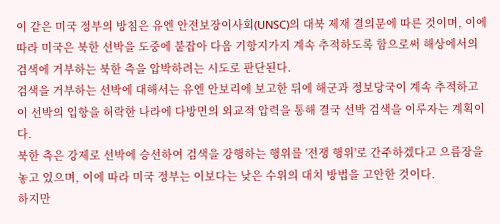이 같은 미국 정부의 방침은 유엔 안전보장이사회(UNSC)의 대북 제재 결의문에 따른 것이며, 이에 따라 미국은 북한 선박을 도중에 붙잡아 다음 기항지가지 계속 추적하도록 함으로써 해상에서의 검색에 거부하는 북한 측을 압박하려는 시도로 판단된다.
검색을 거부하는 선박에 대해서는 유엔 안보리에 보고한 뒤에 해군과 정보당국이 계속 추적하고 이 선박의 입항을 허락한 나라에 다방면의 외교적 압력을 통해 결국 선박 검색을 이루자는 계획이다.
북한 측은 강제로 선박에 승선하여 검색을 강행하는 행위를 '전쟁 행위'로 간주하겠다고 으름장을 놓고 있으며, 이에 따라 미국 정부는 이보다는 낮은 수위의 대치 방법을 고안한 것이다.
하지만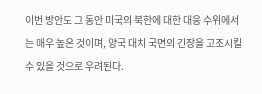이번 방안도 그 동안 미국의 북한에 대한 대응 수위에서는 매우 높은 것이며, 양국 대치 국면의 긴장을 고조시킬 수 있을 것으로 우려된다.